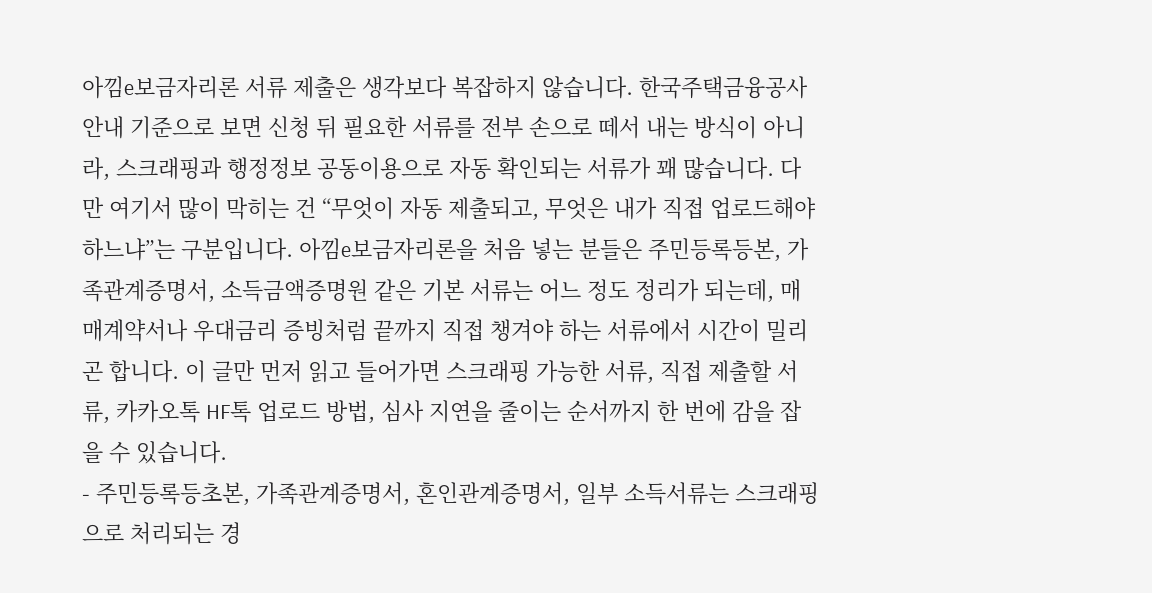아낌e보금자리론 서류 제출은 생각보다 복잡하지 않습니다. 한국주택금융공사 안내 기준으로 보면 신청 뒤 필요한 서류를 전부 손으로 떼서 내는 방식이 아니라, 스크래핑과 행정정보 공동이용으로 자동 확인되는 서류가 꽤 많습니다. 다만 여기서 많이 막히는 건 “무엇이 자동 제출되고, 무엇은 내가 직접 업로드해야 하느냐”는 구분입니다. 아낌e보금자리론을 처음 넣는 분들은 주민등록등본, 가족관계증명서, 소득금액증명원 같은 기본 서류는 어느 정도 정리가 되는데, 매매계약서나 우대금리 증빙처럼 끝까지 직접 챙겨야 하는 서류에서 시간이 밀리곤 합니다. 이 글만 먼저 읽고 들어가면 스크래핑 가능한 서류, 직접 제출할 서류, 카카오톡 HF톡 업로드 방법, 심사 지연을 줄이는 순서까지 한 번에 감을 잡을 수 있습니다.
- 주민등록등초본, 가족관계증명서, 혼인관계증명서, 일부 소득서류는 스크래핑으로 처리되는 경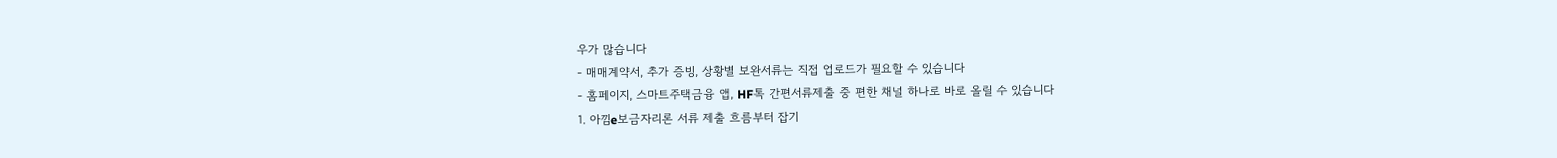우가 많습니다
- 매매계약서, 추가 증빙, 상황별 보완서류는 직접 업로드가 필요할 수 있습니다
- 홈페이지, 스마트주택금융 앱, HF톡 간편서류제출 중 편한 채널 하나로 바로 올릴 수 있습니다
1. 아낌e보금자리론 서류 제출 흐름부터 잡기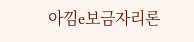아낌e보금자리론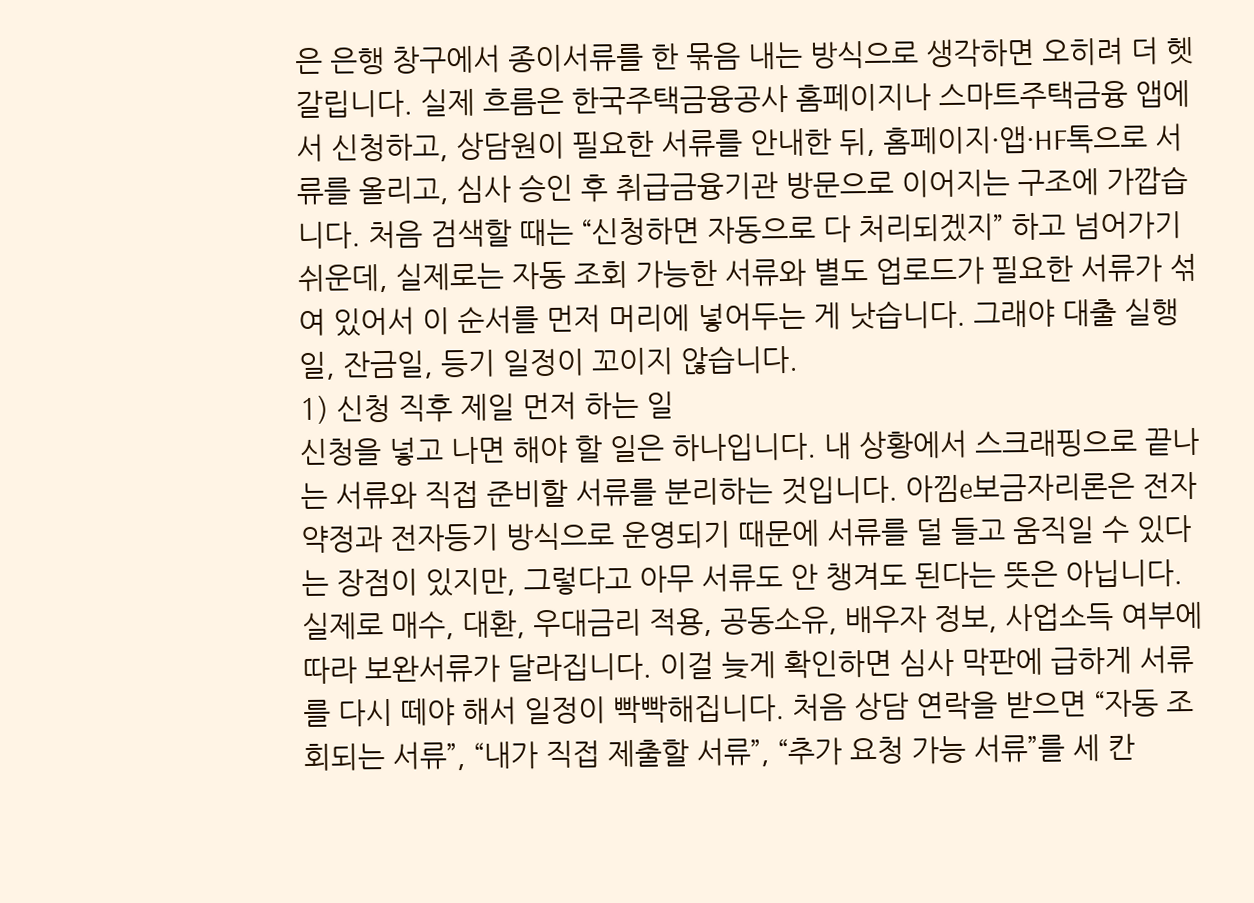은 은행 창구에서 종이서류를 한 묶음 내는 방식으로 생각하면 오히려 더 헷갈립니다. 실제 흐름은 한국주택금융공사 홈페이지나 스마트주택금융 앱에서 신청하고, 상담원이 필요한 서류를 안내한 뒤, 홈페이지·앱·HF톡으로 서류를 올리고, 심사 승인 후 취급금융기관 방문으로 이어지는 구조에 가깝습니다. 처음 검색할 때는 “신청하면 자동으로 다 처리되겠지” 하고 넘어가기 쉬운데, 실제로는 자동 조회 가능한 서류와 별도 업로드가 필요한 서류가 섞여 있어서 이 순서를 먼저 머리에 넣어두는 게 낫습니다. 그래야 대출 실행일, 잔금일, 등기 일정이 꼬이지 않습니다.
1) 신청 직후 제일 먼저 하는 일
신청을 넣고 나면 해야 할 일은 하나입니다. 내 상황에서 스크래핑으로 끝나는 서류와 직접 준비할 서류를 분리하는 것입니다. 아낌e보금자리론은 전자약정과 전자등기 방식으로 운영되기 때문에 서류를 덜 들고 움직일 수 있다는 장점이 있지만, 그렇다고 아무 서류도 안 챙겨도 된다는 뜻은 아닙니다. 실제로 매수, 대환, 우대금리 적용, 공동소유, 배우자 정보, 사업소득 여부에 따라 보완서류가 달라집니다. 이걸 늦게 확인하면 심사 막판에 급하게 서류를 다시 떼야 해서 일정이 빡빡해집니다. 처음 상담 연락을 받으면 “자동 조회되는 서류”, “내가 직접 제출할 서류”, “추가 요청 가능 서류”를 세 칸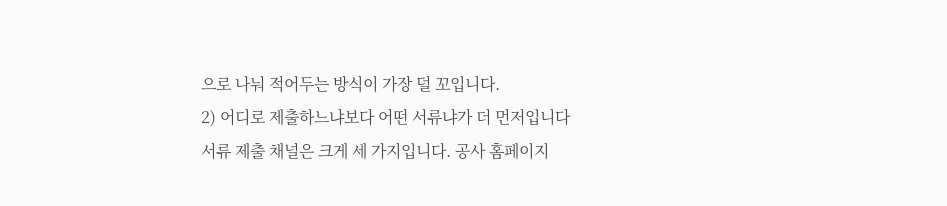으로 나눠 적어두는 방식이 가장 덜 꼬입니다.
2) 어디로 제출하느냐보다 어떤 서류냐가 더 먼저입니다
서류 제출 채널은 크게 세 가지입니다. 공사 홈페이지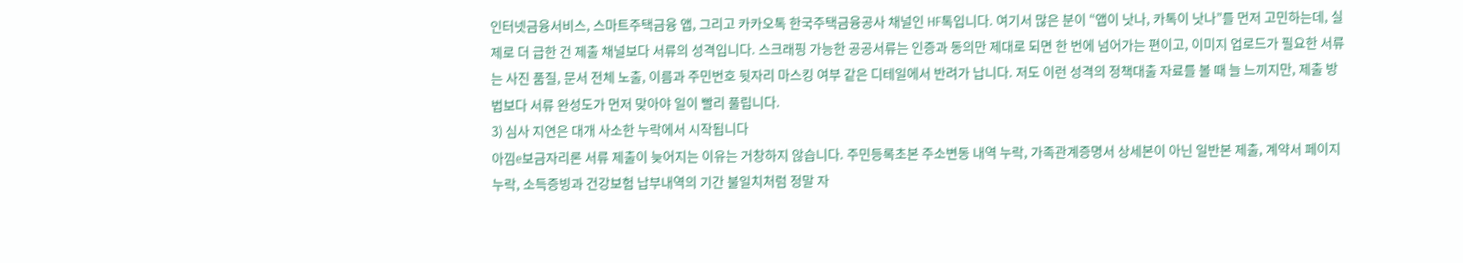인터넷금융서비스, 스마트주택금융 앱, 그리고 카카오톡 한국주택금융공사 채널인 HF톡입니다. 여기서 많은 분이 “앱이 낫나, 카톡이 낫나”를 먼저 고민하는데, 실제로 더 급한 건 제출 채널보다 서류의 성격입니다. 스크래핑 가능한 공공서류는 인증과 동의만 제대로 되면 한 번에 넘어가는 편이고, 이미지 업로드가 필요한 서류는 사진 품질, 문서 전체 노출, 이름과 주민번호 뒷자리 마스킹 여부 같은 디테일에서 반려가 납니다. 저도 이런 성격의 정책대출 자료를 볼 때 늘 느끼지만, 제출 방법보다 서류 완성도가 먼저 맞아야 일이 빨리 풀립니다.
3) 심사 지연은 대개 사소한 누락에서 시작됩니다
아낌e보금자리론 서류 제출이 늦어지는 이유는 거창하지 않습니다. 주민등록초본 주소변동 내역 누락, 가족관계증명서 상세본이 아닌 일반본 제출, 계약서 페이지 누락, 소득증빙과 건강보험 납부내역의 기간 불일치처럼 정말 자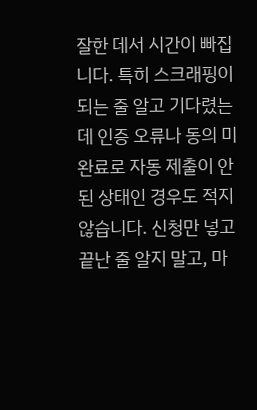잘한 데서 시간이 빠집니다. 특히 스크래핑이 되는 줄 알고 기다렸는데 인증 오류나 동의 미완료로 자동 제출이 안 된 상태인 경우도 적지 않습니다. 신청만 넣고 끝난 줄 알지 말고, 마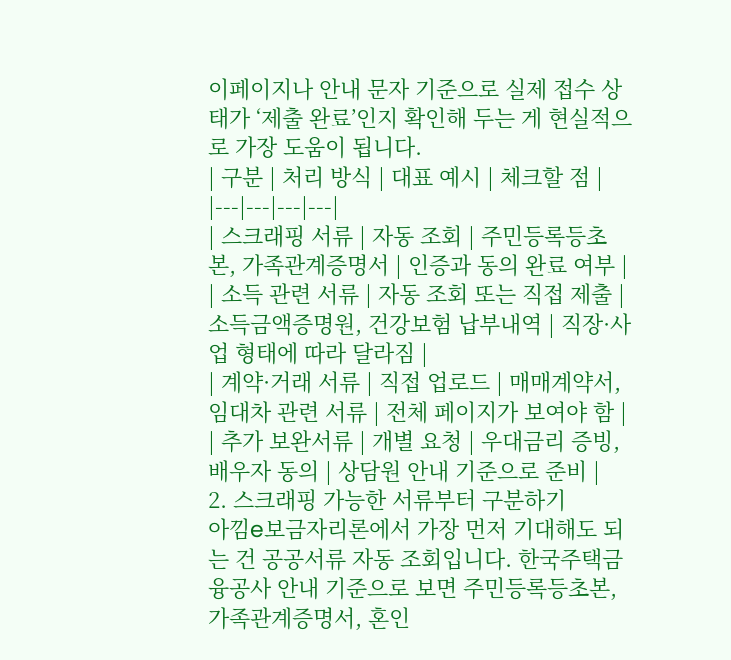이페이지나 안내 문자 기준으로 실제 접수 상태가 ‘제출 완료’인지 확인해 두는 게 현실적으로 가장 도움이 됩니다.
| 구분 | 처리 방식 | 대표 예시 | 체크할 점 |
|---|---|---|---|
| 스크래핑 서류 | 자동 조회 | 주민등록등초본, 가족관계증명서 | 인증과 동의 완료 여부 |
| 소득 관련 서류 | 자동 조회 또는 직접 제출 | 소득금액증명원, 건강보험 납부내역 | 직장·사업 형태에 따라 달라짐 |
| 계약·거래 서류 | 직접 업로드 | 매매계약서, 임대차 관련 서류 | 전체 페이지가 보여야 함 |
| 추가 보완서류 | 개별 요청 | 우대금리 증빙, 배우자 동의 | 상담원 안내 기준으로 준비 |
2. 스크래핑 가능한 서류부터 구분하기
아낌e보금자리론에서 가장 먼저 기대해도 되는 건 공공서류 자동 조회입니다. 한국주택금융공사 안내 기준으로 보면 주민등록등초본, 가족관계증명서, 혼인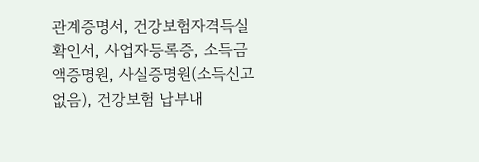관계증명서, 건강보험자격득실확인서, 사업자등록증, 소득금액증명원, 사실증명원(소득신고 없음), 건강보험 납부내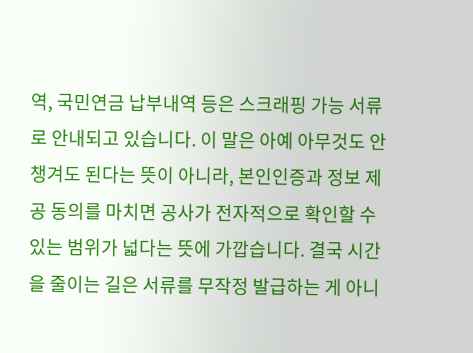역, 국민연금 납부내역 등은 스크래핑 가능 서류로 안내되고 있습니다. 이 말은 아예 아무것도 안 챙겨도 된다는 뜻이 아니라, 본인인증과 정보 제공 동의를 마치면 공사가 전자적으로 확인할 수 있는 범위가 넓다는 뜻에 가깝습니다. 결국 시간을 줄이는 길은 서류를 무작정 발급하는 게 아니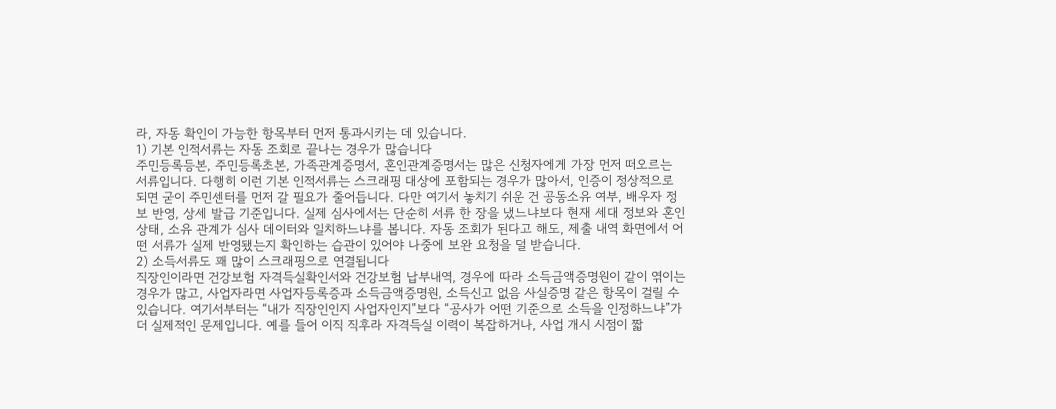라, 자동 확인이 가능한 항목부터 먼저 통과시키는 데 있습니다.
1) 기본 인적서류는 자동 조회로 끝나는 경우가 많습니다
주민등록등본, 주민등록초본, 가족관계증명서, 혼인관계증명서는 많은 신청자에게 가장 먼저 떠오르는 서류입니다. 다행히 이런 기본 인적서류는 스크래핑 대상에 포함되는 경우가 많아서, 인증이 정상적으로 되면 굳이 주민센터를 먼저 갈 필요가 줄어듭니다. 다만 여기서 놓치기 쉬운 건 공동소유 여부, 배우자 정보 반영, 상세 발급 기준입니다. 실제 심사에서는 단순히 서류 한 장을 냈느냐보다 현재 세대 정보와 혼인 상태, 소유 관계가 심사 데이터와 일치하느냐를 봅니다. 자동 조회가 된다고 해도, 제출 내역 화면에서 어떤 서류가 실제 반영됐는지 확인하는 습관이 있어야 나중에 보완 요청을 덜 받습니다.
2) 소득서류도 꽤 많이 스크래핑으로 연결됩니다
직장인이라면 건강보험 자격득실확인서와 건강보험 납부내역, 경우에 따라 소득금액증명원이 같이 엮이는 경우가 많고, 사업자라면 사업자등록증과 소득금액증명원, 소득신고 없음 사실증명 같은 항목이 걸릴 수 있습니다. 여기서부터는 “내가 직장인인지 사업자인지”보다 “공사가 어떤 기준으로 소득을 인정하느냐”가 더 실제적인 문제입니다. 예를 들어 이직 직후라 자격득실 이력이 복잡하거나, 사업 개시 시점이 짧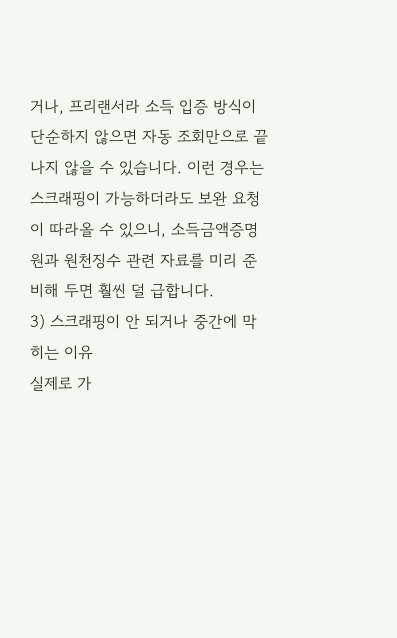거나, 프리랜서라 소득 입증 방식이 단순하지 않으면 자동 조회만으로 끝나지 않을 수 있습니다. 이런 경우는 스크래핑이 가능하더라도 보완 요청이 따라올 수 있으니, 소득금액증명원과 원천징수 관련 자료를 미리 준비해 두면 훨씬 덜 급합니다.
3) 스크래핑이 안 되거나 중간에 막히는 이유
실제로 가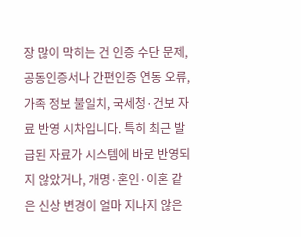장 많이 막히는 건 인증 수단 문제, 공동인증서나 간편인증 연동 오류, 가족 정보 불일치, 국세청·건보 자료 반영 시차입니다. 특히 최근 발급된 자료가 시스템에 바로 반영되지 않았거나, 개명·혼인·이혼 같은 신상 변경이 얼마 지나지 않은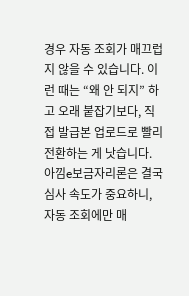경우 자동 조회가 매끄럽지 않을 수 있습니다. 이런 때는 “왜 안 되지” 하고 오래 붙잡기보다, 직접 발급본 업로드로 빨리 전환하는 게 낫습니다. 아낌e보금자리론은 결국 심사 속도가 중요하니, 자동 조회에만 매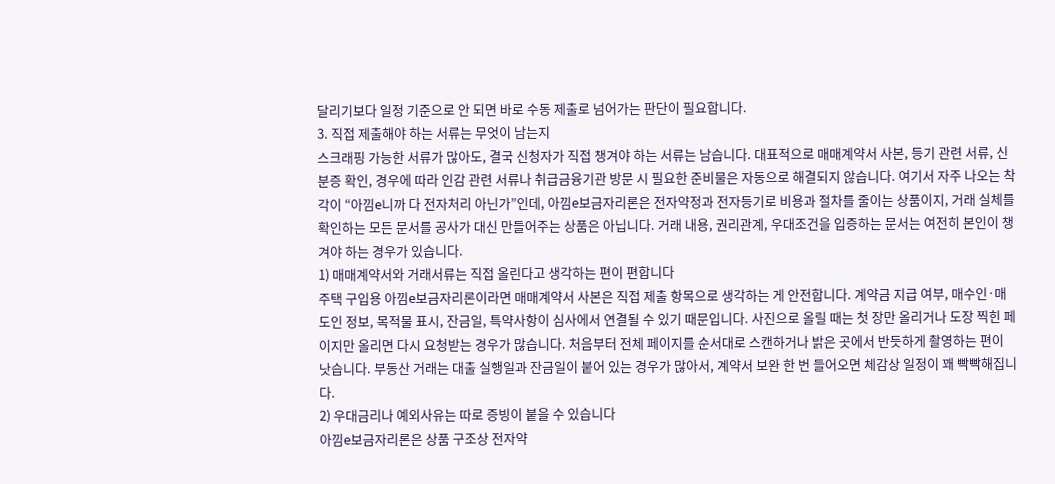달리기보다 일정 기준으로 안 되면 바로 수동 제출로 넘어가는 판단이 필요합니다.
3. 직접 제출해야 하는 서류는 무엇이 남는지
스크래핑 가능한 서류가 많아도, 결국 신청자가 직접 챙겨야 하는 서류는 남습니다. 대표적으로 매매계약서 사본, 등기 관련 서류, 신분증 확인, 경우에 따라 인감 관련 서류나 취급금융기관 방문 시 필요한 준비물은 자동으로 해결되지 않습니다. 여기서 자주 나오는 착각이 “아낌e니까 다 전자처리 아닌가”인데, 아낌e보금자리론은 전자약정과 전자등기로 비용과 절차를 줄이는 상품이지, 거래 실체를 확인하는 모든 문서를 공사가 대신 만들어주는 상품은 아닙니다. 거래 내용, 권리관계, 우대조건을 입증하는 문서는 여전히 본인이 챙겨야 하는 경우가 있습니다.
1) 매매계약서와 거래서류는 직접 올린다고 생각하는 편이 편합니다
주택 구입용 아낌e보금자리론이라면 매매계약서 사본은 직접 제출 항목으로 생각하는 게 안전합니다. 계약금 지급 여부, 매수인·매도인 정보, 목적물 표시, 잔금일, 특약사항이 심사에서 연결될 수 있기 때문입니다. 사진으로 올릴 때는 첫 장만 올리거나 도장 찍힌 페이지만 올리면 다시 요청받는 경우가 많습니다. 처음부터 전체 페이지를 순서대로 스캔하거나 밝은 곳에서 반듯하게 촬영하는 편이 낫습니다. 부동산 거래는 대출 실행일과 잔금일이 붙어 있는 경우가 많아서, 계약서 보완 한 번 들어오면 체감상 일정이 꽤 빡빡해집니다.
2) 우대금리나 예외사유는 따로 증빙이 붙을 수 있습니다
아낌e보금자리론은 상품 구조상 전자약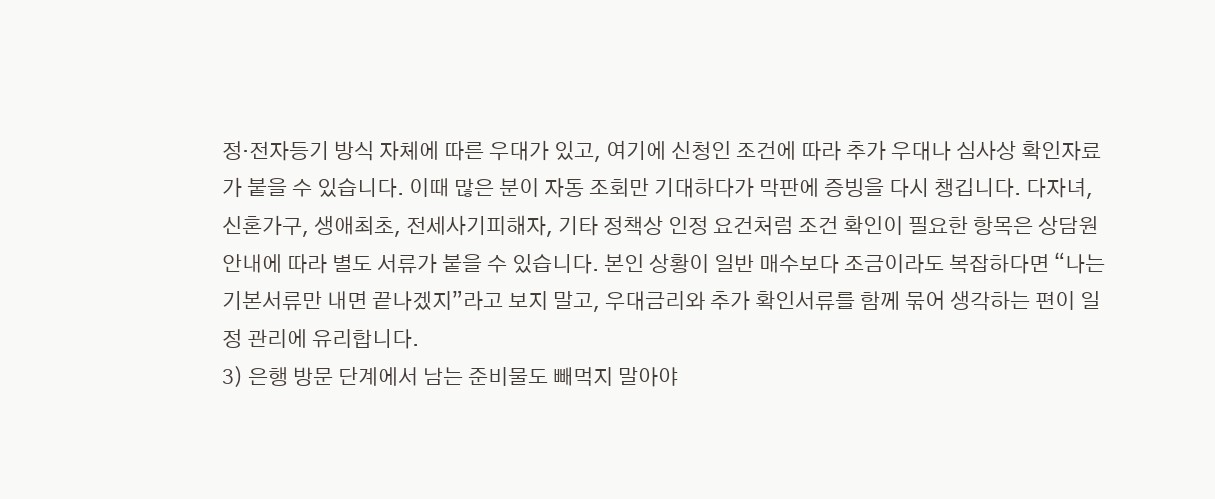정·전자등기 방식 자체에 따른 우대가 있고, 여기에 신청인 조건에 따라 추가 우대나 심사상 확인자료가 붙을 수 있습니다. 이때 많은 분이 자동 조회만 기대하다가 막판에 증빙을 다시 챙깁니다. 다자녀, 신혼가구, 생애최초, 전세사기피해자, 기타 정책상 인정 요건처럼 조건 확인이 필요한 항목은 상담원 안내에 따라 별도 서류가 붙을 수 있습니다. 본인 상황이 일반 매수보다 조금이라도 복잡하다면 “나는 기본서류만 내면 끝나겠지”라고 보지 말고, 우대금리와 추가 확인서류를 함께 묶어 생각하는 편이 일정 관리에 유리합니다.
3) 은행 방문 단계에서 남는 준비물도 빼먹지 말아야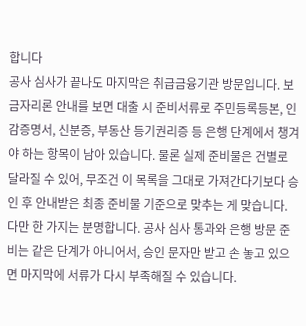합니다
공사 심사가 끝나도 마지막은 취급금융기관 방문입니다. 보금자리론 안내를 보면 대출 시 준비서류로 주민등록등본, 인감증명서, 신분증, 부동산 등기권리증 등 은행 단계에서 챙겨야 하는 항목이 남아 있습니다. 물론 실제 준비물은 건별로 달라질 수 있어, 무조건 이 목록을 그대로 가져간다기보다 승인 후 안내받은 최종 준비물 기준으로 맞추는 게 맞습니다. 다만 한 가지는 분명합니다. 공사 심사 통과와 은행 방문 준비는 같은 단계가 아니어서, 승인 문자만 받고 손 놓고 있으면 마지막에 서류가 다시 부족해질 수 있습니다.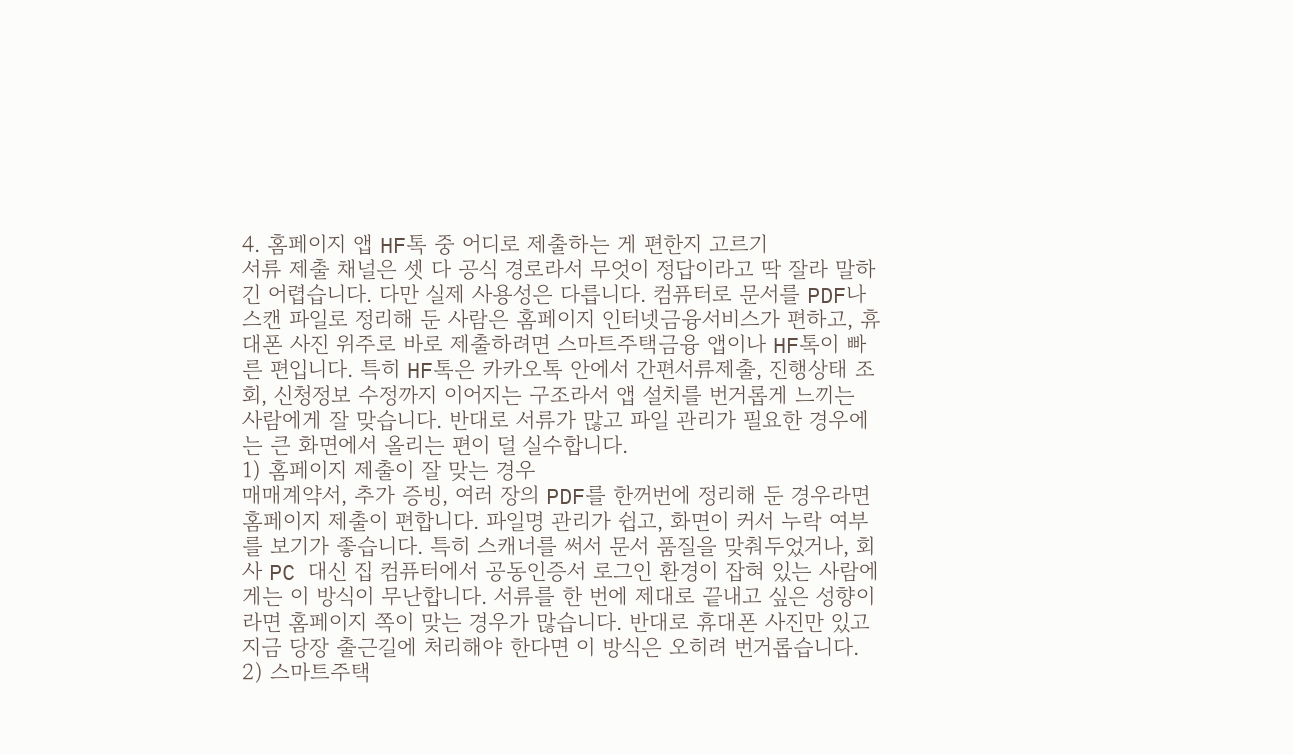4. 홈페이지 앱 HF톡 중 어디로 제출하는 게 편한지 고르기
서류 제출 채널은 셋 다 공식 경로라서 무엇이 정답이라고 딱 잘라 말하긴 어렵습니다. 다만 실제 사용성은 다릅니다. 컴퓨터로 문서를 PDF나 스캔 파일로 정리해 둔 사람은 홈페이지 인터넷금융서비스가 편하고, 휴대폰 사진 위주로 바로 제출하려면 스마트주택금융 앱이나 HF톡이 빠른 편입니다. 특히 HF톡은 카카오톡 안에서 간편서류제출, 진행상태 조회, 신청정보 수정까지 이어지는 구조라서 앱 설치를 번거롭게 느끼는 사람에게 잘 맞습니다. 반대로 서류가 많고 파일 관리가 필요한 경우에는 큰 화면에서 올리는 편이 덜 실수합니다.
1) 홈페이지 제출이 잘 맞는 경우
매매계약서, 추가 증빙, 여러 장의 PDF를 한꺼번에 정리해 둔 경우라면 홈페이지 제출이 편합니다. 파일명 관리가 쉽고, 화면이 커서 누락 여부를 보기가 좋습니다. 특히 스캐너를 써서 문서 품질을 맞춰두었거나, 회사 PC 대신 집 컴퓨터에서 공동인증서 로그인 환경이 잡혀 있는 사람에게는 이 방식이 무난합니다. 서류를 한 번에 제대로 끝내고 싶은 성향이라면 홈페이지 쪽이 맞는 경우가 많습니다. 반대로 휴대폰 사진만 있고 지금 당장 출근길에 처리해야 한다면 이 방식은 오히려 번거롭습니다.
2) 스마트주택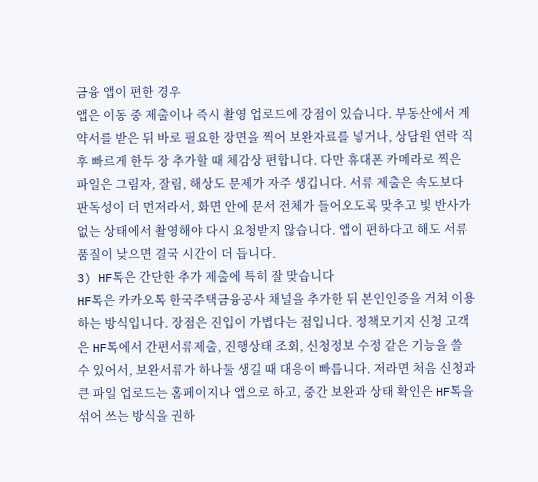금융 앱이 편한 경우
앱은 이동 중 제출이나 즉시 촬영 업로드에 강점이 있습니다. 부동산에서 계약서를 받은 뒤 바로 필요한 장면을 찍어 보완자료를 넣거나, 상담원 연락 직후 빠르게 한두 장 추가할 때 체감상 편합니다. 다만 휴대폰 카메라로 찍은 파일은 그림자, 잘림, 해상도 문제가 자주 생깁니다. 서류 제출은 속도보다 판독성이 더 먼저라서, 화면 안에 문서 전체가 들어오도록 맞추고 빛 반사가 없는 상태에서 촬영해야 다시 요청받지 않습니다. 앱이 편하다고 해도 서류 품질이 낮으면 결국 시간이 더 듭니다.
3) HF톡은 간단한 추가 제출에 특히 잘 맞습니다
HF톡은 카카오톡 한국주택금융공사 채널을 추가한 뒤 본인인증을 거쳐 이용하는 방식입니다. 장점은 진입이 가볍다는 점입니다. 정책모기지 신청 고객은 HF톡에서 간편서류제출, 진행상태 조회, 신청정보 수정 같은 기능을 쓸 수 있어서, 보완서류가 하나둘 생길 때 대응이 빠릅니다. 저라면 처음 신청과 큰 파일 업로드는 홈페이지나 앱으로 하고, 중간 보완과 상태 확인은 HF톡을 섞어 쓰는 방식을 권하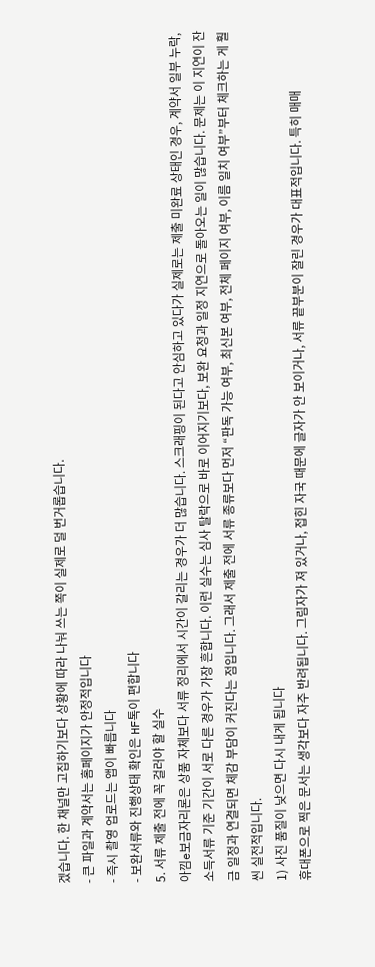겠습니다. 한 채널만 고집하기보다 상황에 따라 나눠 쓰는 쪽이 실제로 덜 번거롭습니다.
- 큰 파일과 계약서는 홈페이지가 안정적입니다
- 즉시 촬영 업로드는 앱이 빠릅니다
- 보완서류와 진행상태 확인은 HF톡이 편합니다
5. 서류 제출 전에 꼭 걸러야 할 실수
아낌e보금자리론은 상품 자체보다 서류 정리에서 시간이 갈리는 경우가 더 많습니다. 스크래핑이 된다고 안심하고 있다가 실제로는 제출 미완료 상태인 경우, 계약서 일부 누락, 소득서류 기준 기간이 서로 다른 경우가 가장 흔합니다. 이런 실수는 심사 탈락으로 바로 이어지기보다, 보완 요청과 일정 지연으로 돌아오는 일이 많습니다. 문제는 이 지연이 잔금 일정과 연결되면 체감 부담이 커진다는 점입니다. 그래서 제출 전에 서류 종류보다 먼저 “판독 가능 여부, 최신본 여부, 전체 페이지 여부, 이름 일치 여부”부터 체크하는 게 훨씬 실전적입니다.
1) 사진 품질이 낮으면 다시 내게 됩니다
휴대폰으로 찍은 문서는 생각보다 자주 반려됩니다. 그림자가 져 있거나, 접힌 자국 때문에 글자가 안 보이거나, 서류 끝부분이 잘린 경우가 대표적입니다. 특히 매매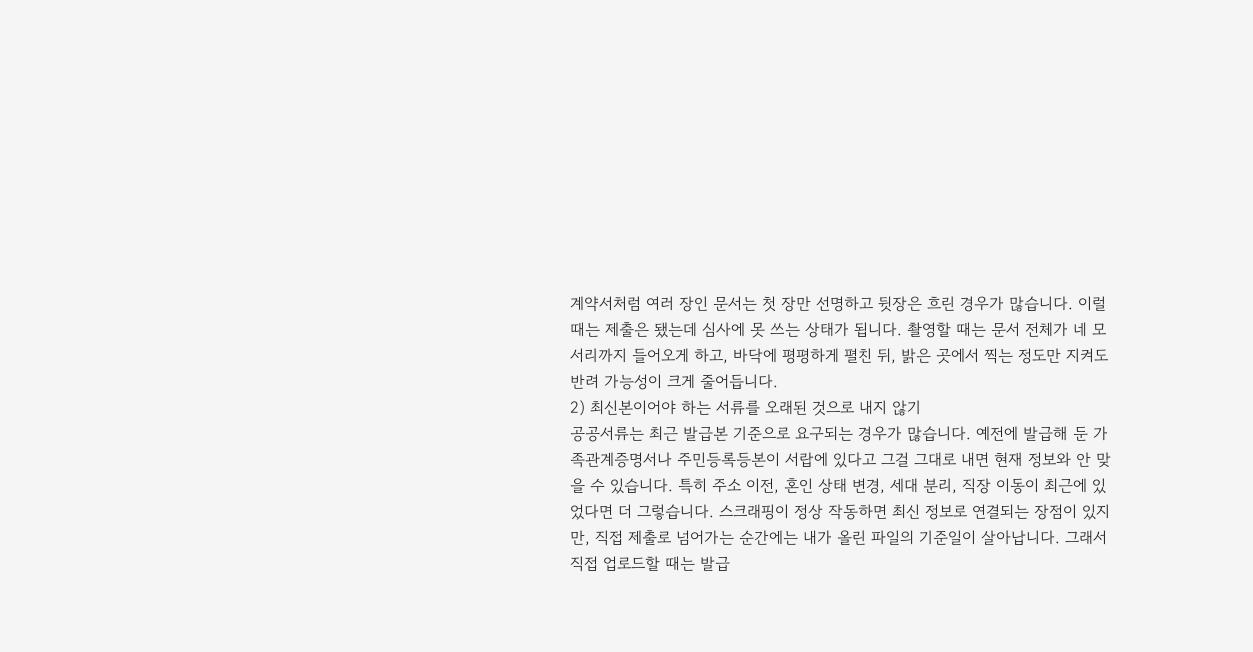계약서처럼 여러 장인 문서는 첫 장만 선명하고 뒷장은 흐린 경우가 많습니다. 이럴 때는 제출은 됐는데 심사에 못 쓰는 상태가 됩니다. 촬영할 때는 문서 전체가 네 모서리까지 들어오게 하고, 바닥에 평평하게 펼친 뒤, 밝은 곳에서 찍는 정도만 지켜도 반려 가능성이 크게 줄어듭니다.
2) 최신본이어야 하는 서류를 오래된 것으로 내지 않기
공공서류는 최근 발급본 기준으로 요구되는 경우가 많습니다. 예전에 발급해 둔 가족관계증명서나 주민등록등본이 서랍에 있다고 그걸 그대로 내면 현재 정보와 안 맞을 수 있습니다. 특히 주소 이전, 혼인 상태 변경, 세대 분리, 직장 이동이 최근에 있었다면 더 그렇습니다. 스크래핑이 정상 작동하면 최신 정보로 연결되는 장점이 있지만, 직접 제출로 넘어가는 순간에는 내가 올린 파일의 기준일이 살아납니다. 그래서 직접 업로드할 때는 발급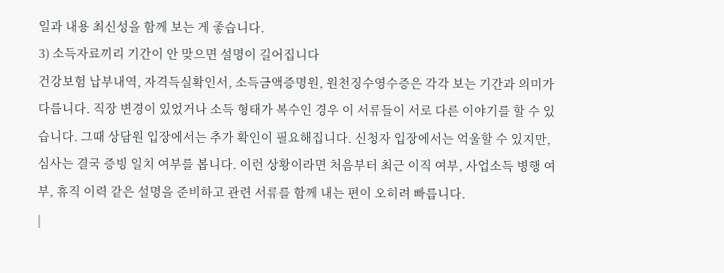일과 내용 최신성을 함께 보는 게 좋습니다.
3) 소득자료끼리 기간이 안 맞으면 설명이 길어집니다
건강보험 납부내역, 자격득실확인서, 소득금액증명원, 원천징수영수증은 각각 보는 기간과 의미가 다릅니다. 직장 변경이 있었거나 소득 형태가 복수인 경우 이 서류들이 서로 다른 이야기를 할 수 있습니다. 그때 상담원 입장에서는 추가 확인이 필요해집니다. 신청자 입장에서는 억울할 수 있지만, 심사는 결국 증빙 일치 여부를 봅니다. 이런 상황이라면 처음부터 최근 이직 여부, 사업소득 병행 여부, 휴직 이력 같은 설명을 준비하고 관련 서류를 함께 내는 편이 오히려 빠릅니다.
|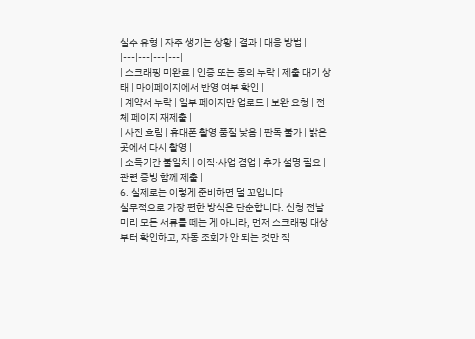실수 유형 | 자주 생기는 상황 | 결과 | 대응 방법 |
|---|---|---|---|
| 스크래핑 미완료 | 인증 또는 동의 누락 | 제출 대기 상태 | 마이페이지에서 반영 여부 확인 |
| 계약서 누락 | 일부 페이지만 업로드 | 보완 요청 | 전체 페이지 재제출 |
| 사진 흐림 | 휴대폰 촬영 품질 낮음 | 판독 불가 | 밝은 곳에서 다시 촬영 |
| 소득기간 불일치 | 이직·사업 겸업 | 추가 설명 필요 | 관련 증빙 함께 제출 |
6. 실제로는 이렇게 준비하면 덜 꼬입니다
실무적으로 가장 편한 방식은 단순합니다. 신청 전날 미리 모든 서류를 떼는 게 아니라, 먼저 스크래핑 대상부터 확인하고, 자동 조회가 안 되는 것만 직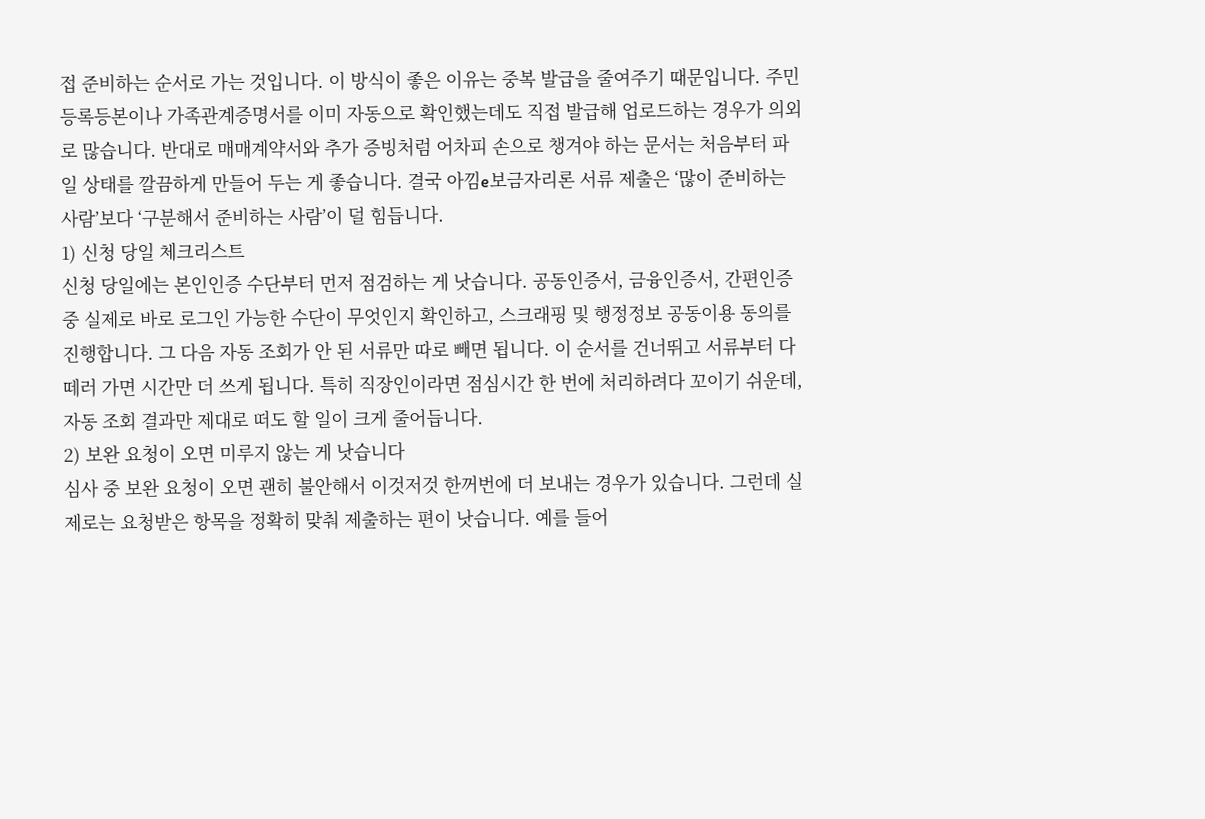접 준비하는 순서로 가는 것입니다. 이 방식이 좋은 이유는 중복 발급을 줄여주기 때문입니다. 주민등록등본이나 가족관계증명서를 이미 자동으로 확인했는데도 직접 발급해 업로드하는 경우가 의외로 많습니다. 반대로 매매계약서와 추가 증빙처럼 어차피 손으로 챙겨야 하는 문서는 처음부터 파일 상태를 깔끔하게 만들어 두는 게 좋습니다. 결국 아낌e보금자리론 서류 제출은 ‘많이 준비하는 사람’보다 ‘구분해서 준비하는 사람’이 덜 힘듭니다.
1) 신청 당일 체크리스트
신청 당일에는 본인인증 수단부터 먼저 점검하는 게 낫습니다. 공동인증서, 금융인증서, 간편인증 중 실제로 바로 로그인 가능한 수단이 무엇인지 확인하고, 스크래핑 및 행정정보 공동이용 동의를 진행합니다. 그 다음 자동 조회가 안 된 서류만 따로 빼면 됩니다. 이 순서를 건너뛰고 서류부터 다 떼러 가면 시간만 더 쓰게 됩니다. 특히 직장인이라면 점심시간 한 번에 처리하려다 꼬이기 쉬운데, 자동 조회 결과만 제대로 떠도 할 일이 크게 줄어듭니다.
2) 보완 요청이 오면 미루지 않는 게 낫습니다
심사 중 보완 요청이 오면 괜히 불안해서 이것저것 한꺼번에 더 보내는 경우가 있습니다. 그런데 실제로는 요청받은 항목을 정확히 맞춰 제출하는 편이 낫습니다. 예를 들어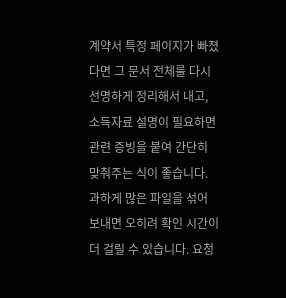계약서 특정 페이지가 빠졌다면 그 문서 전체를 다시 선명하게 정리해서 내고, 소득자료 설명이 필요하면 관련 증빙을 붙여 간단히 맞춰주는 식이 좋습니다. 과하게 많은 파일을 섞어 보내면 오히려 확인 시간이 더 걸릴 수 있습니다. 요청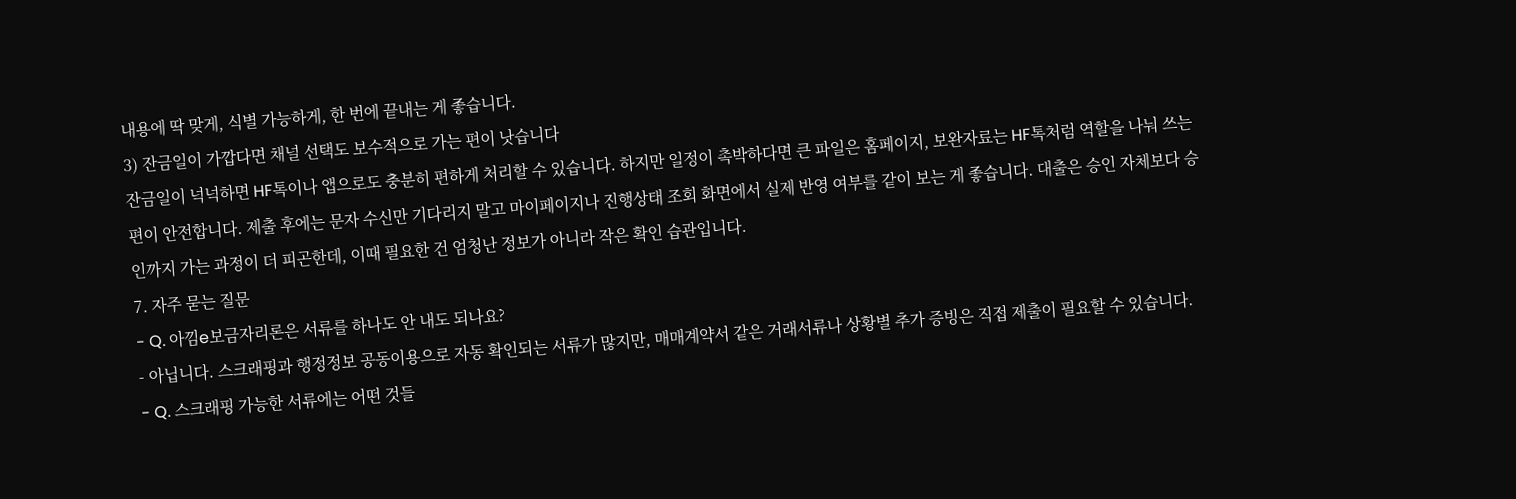내용에 딱 맞게, 식별 가능하게, 한 번에 끝내는 게 좋습니다.
3) 잔금일이 가깝다면 채널 선택도 보수적으로 가는 편이 낫습니다
잔금일이 넉넉하면 HF톡이나 앱으로도 충분히 편하게 처리할 수 있습니다. 하지만 일정이 촉박하다면 큰 파일은 홈페이지, 보완자료는 HF톡처럼 역할을 나눠 쓰는 편이 안전합니다. 제출 후에는 문자 수신만 기다리지 말고 마이페이지나 진행상태 조회 화면에서 실제 반영 여부를 같이 보는 게 좋습니다. 대출은 승인 자체보다 승인까지 가는 과정이 더 피곤한데, 이때 필요한 건 엄청난 정보가 아니라 작은 확인 습관입니다.
7. 자주 묻는 질문
- Q. 아낌e보금자리론은 서류를 하나도 안 내도 되나요?
- 아닙니다. 스크래핑과 행정정보 공동이용으로 자동 확인되는 서류가 많지만, 매매계약서 같은 거래서류나 상황별 추가 증빙은 직접 제출이 필요할 수 있습니다.
- Q. 스크래핑 가능한 서류에는 어떤 것들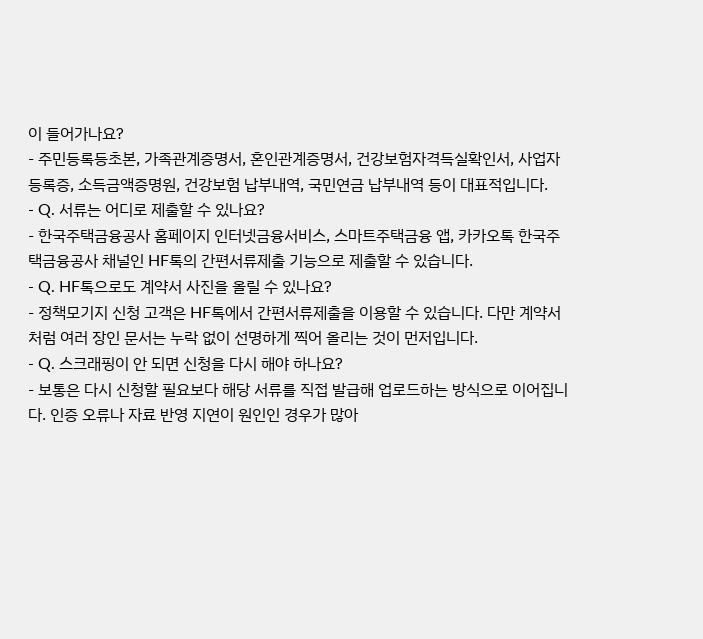이 들어가나요?
- 주민등록등초본, 가족관계증명서, 혼인관계증명서, 건강보험자격득실확인서, 사업자등록증, 소득금액증명원, 건강보험 납부내역, 국민연금 납부내역 등이 대표적입니다.
- Q. 서류는 어디로 제출할 수 있나요?
- 한국주택금융공사 홈페이지 인터넷금융서비스, 스마트주택금융 앱, 카카오톡 한국주택금융공사 채널인 HF톡의 간편서류제출 기능으로 제출할 수 있습니다.
- Q. HF톡으로도 계약서 사진을 올릴 수 있나요?
- 정책모기지 신청 고객은 HF톡에서 간편서류제출을 이용할 수 있습니다. 다만 계약서처럼 여러 장인 문서는 누락 없이 선명하게 찍어 올리는 것이 먼저입니다.
- Q. 스크래핑이 안 되면 신청을 다시 해야 하나요?
- 보통은 다시 신청할 필요보다 해당 서류를 직접 발급해 업로드하는 방식으로 이어집니다. 인증 오류나 자료 반영 지연이 원인인 경우가 많아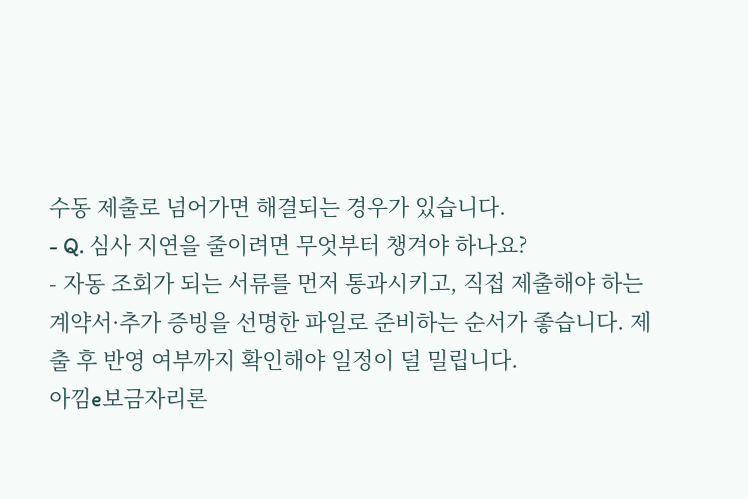수동 제출로 넘어가면 해결되는 경우가 있습니다.
- Q. 심사 지연을 줄이려면 무엇부터 챙겨야 하나요?
- 자동 조회가 되는 서류를 먼저 통과시키고, 직접 제출해야 하는 계약서·추가 증빙을 선명한 파일로 준비하는 순서가 좋습니다. 제출 후 반영 여부까지 확인해야 일정이 덜 밀립니다.
아낌e보금자리론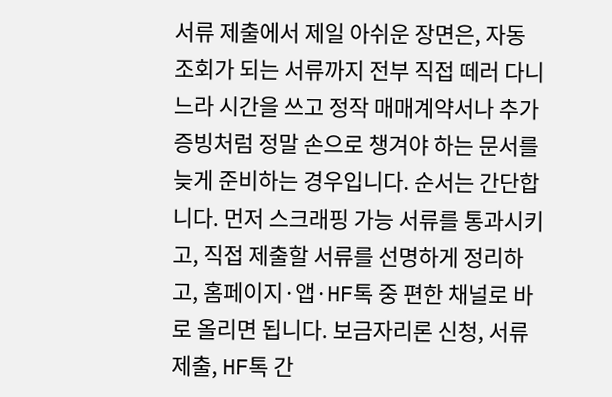서류 제출에서 제일 아쉬운 장면은, 자동 조회가 되는 서류까지 전부 직접 떼러 다니느라 시간을 쓰고 정작 매매계약서나 추가 증빙처럼 정말 손으로 챙겨야 하는 문서를 늦게 준비하는 경우입니다. 순서는 간단합니다. 먼저 스크래핑 가능 서류를 통과시키고, 직접 제출할 서류를 선명하게 정리하고, 홈페이지·앱·HF톡 중 편한 채널로 바로 올리면 됩니다. 보금자리론 신청, 서류 제출, HF톡 간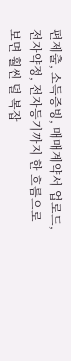편제출, 소득증빙, 매매계약서 업로드, 전자약정, 전자등기까지 한 흐름으로 보면 훨씬 덜 복잡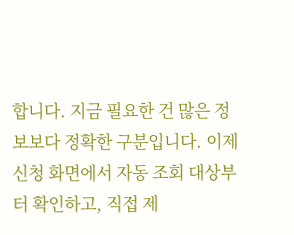합니다. 지금 필요한 건 많은 정보보다 정확한 구분입니다. 이제 신청 화면에서 자동 조회 대상부터 확인하고, 직접 제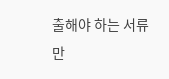출해야 하는 서류만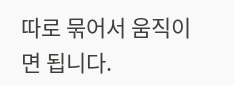따로 묶어서 움직이면 됩니다.